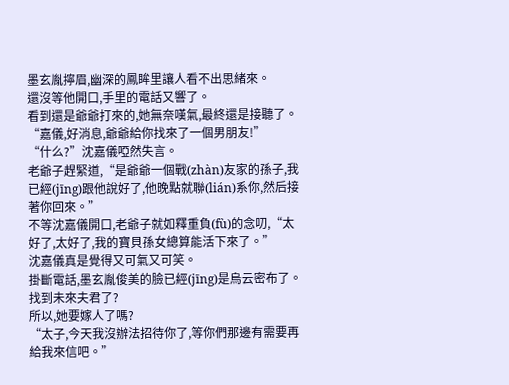墨玄胤擰眉,幽深的鳳眸里讓人看不出思緒來。
還沒等他開口,手里的電話又響了。
看到還是爺爺打來的,她無奈嘆氣,最終還是接聽了。
“嘉儀,好消息,爺爺給你找來了一個男朋友!”
“什么?”沈嘉儀啞然失言。
老爺子趕緊道,“是爺爺一個戰(zhàn)友家的孫子,我已經(jīng)跟他說好了,他晚點就聯(lián)系你,然后接著你回來。”
不等沈嘉儀開口,老爺子就如釋重負(fù)的念叨,“太好了,太好了,我的寶貝孫女總算能活下來了。”
沈嘉儀真是覺得又可氣又可笑。
掛斷電話,墨玄胤俊美的臉已經(jīng)是烏云密布了。
找到未來夫君了?
所以,她要嫁人了嗎?
“太子,今天我沒辦法招待你了,等你們那邊有需要再給我來信吧。”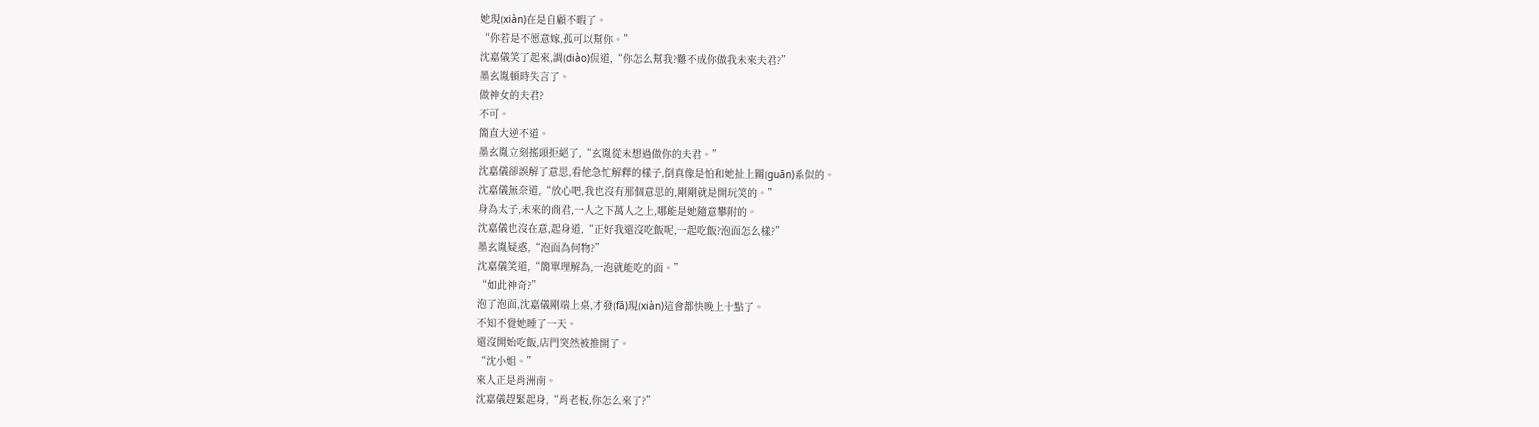她現(xiàn)在是自顧不暇了。
“你若是不愿意嫁,孤可以幫你。”
沈嘉儀笑了起來,調(diào)侃道,“你怎么幫我?難不成你做我未來夫君?”
墨玄胤頓時失言了。
做神女的夫君?
不可。
簡直大逆不道。
墨玄胤立刻搖頭拒絕了,“玄胤從未想過做你的夫君。”
沈嘉儀卻誤解了意思,看他急忙解釋的樣子,倒真像是怕和她扯上關(guān)系似的。
沈嘉儀無奈道,“放心吧,我也沒有那個意思的,剛剛就是開玩笑的。”
身為太子,未來的商君,一人之下萬人之上,哪能是她隨意攀附的。
沈嘉儀也沒在意,起身道,“正好我還沒吃飯呢,一起吃飯?泡面怎么樣?”
墨玄胤疑惑,“泡面為何物?”
沈嘉儀笑道,“簡單理解為,一泡就能吃的面。”
“如此神奇?”
泡了泡面,沈嘉儀剛端上桌,才發(fā)現(xiàn)這會都快晚上十點了。
不知不覺她睡了一天。
還沒開始吃飯,店門突然被推開了。
“沈小姐。”
來人正是肖洲南。
沈嘉儀趕緊起身,“肖老板,你怎么來了?”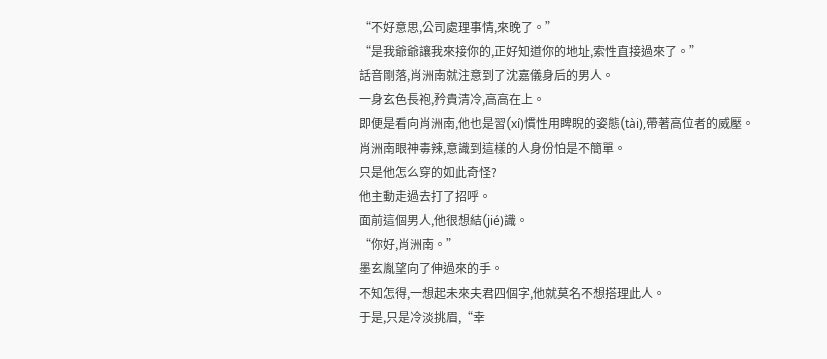“不好意思,公司處理事情,來晚了。”
“是我爺爺讓我來接你的,正好知道你的地址,索性直接過來了。”
話音剛落,肖洲南就注意到了沈嘉儀身后的男人。
一身玄色長袍,矜貴清冷,高高在上。
即便是看向肖洲南,他也是習(xí)慣性用睥睨的姿態(tài),帶著高位者的威壓。
肖洲南眼神毒辣,意識到這樣的人身份怕是不簡單。
只是他怎么穿的如此奇怪?
他主動走過去打了招呼。
面前這個男人,他很想結(jié)識。
“你好,肖洲南。”
墨玄胤望向了伸過來的手。
不知怎得,一想起未來夫君四個字,他就莫名不想搭理此人。
于是,只是冷淡挑眉,“幸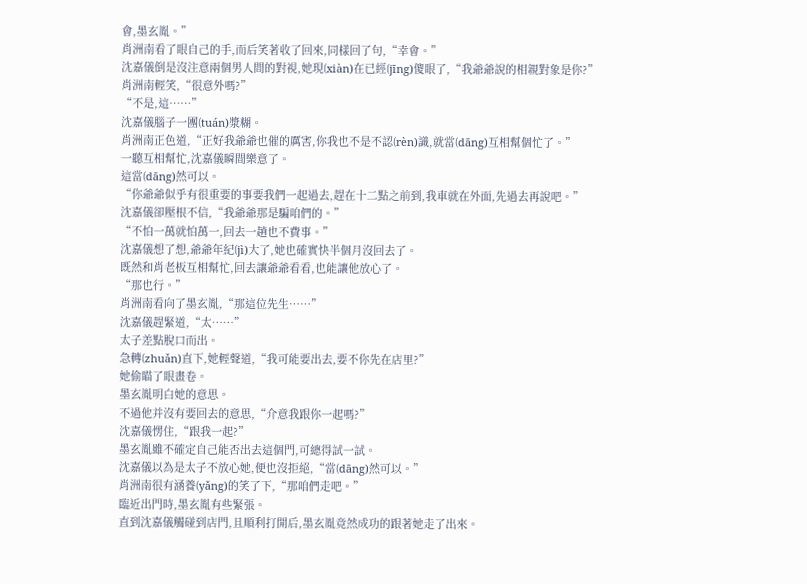會,墨玄胤。”
肖洲南看了眼自己的手,而后笑著收了回來,同樣回了句,“幸會。”
沈嘉儀倒是沒注意兩個男人間的對視,她現(xiàn)在已經(jīng)傻眼了,“我爺爺說的相親對象是你?”
肖洲南輕笑,“很意外嗎?”
“不是,這……”
沈嘉儀腦子一團(tuán)漿糊。
肖洲南正色道,“正好我爺爺也催的厲害,你我也不是不認(rèn)識,就當(dāng)互相幫個忙了。”
一聽互相幫忙,沈嘉儀瞬間樂意了。
這當(dāng)然可以。
“你爺爺似乎有很重要的事要我們一起過去,趕在十二點之前到,我車就在外面,先過去再說吧。”
沈嘉儀卻壓根不信,“我爺爺那是騙咱們的。”
“不怕一萬就怕萬一,回去一趟也不費事。”
沈嘉儀想了想,爺爺年紀(jì)大了,她也確實快半個月沒回去了。
既然和肖老板互相幫忙,回去讓爺爺看看,也能讓他放心了。
“那也行。”
肖洲南看向了墨玄胤,“那這位先生……”
沈嘉儀趕緊道,“太……”
太子差點脫口而出。
急轉(zhuǎn)直下,她輕聲道,“我可能要出去,要不你先在店里?”
她偷瞄了眼畫卷。
墨玄胤明白她的意思。
不過他并沒有要回去的意思,“介意我跟你一起嗎?”
沈嘉儀愣住,“跟我一起?”
墨玄胤雖不確定自己能否出去這個門,可總得試一試。
沈嘉儀以為是太子不放心她,便也沒拒絕,“當(dāng)然可以。”
肖洲南很有涵養(yǎng)的笑了下,“那咱們走吧。”
臨近出門時,墨玄胤有些緊張。
直到沈嘉儀觸碰到店門,且順利打開后,墨玄胤竟然成功的跟著她走了出來。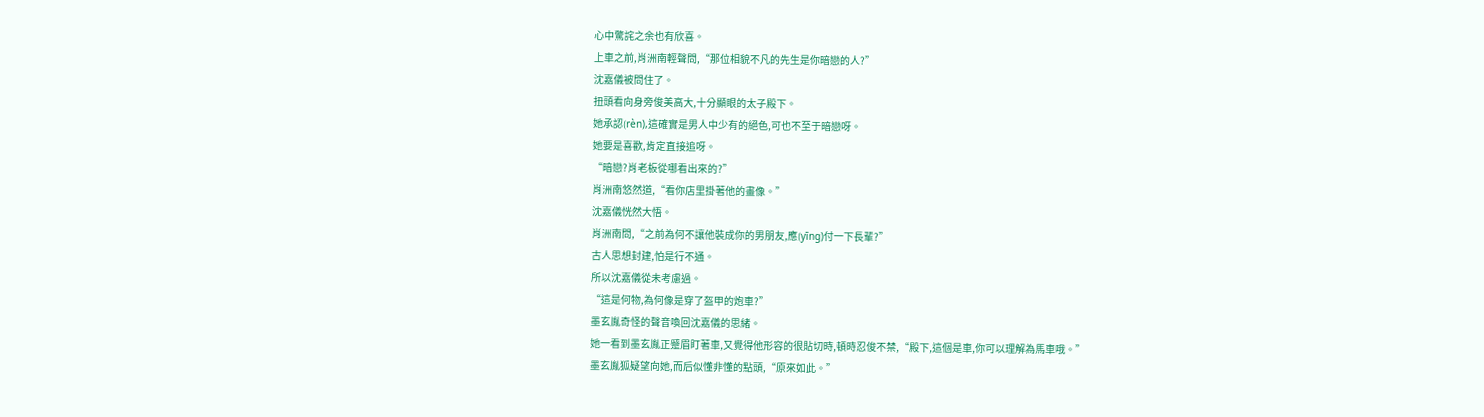心中驚詫之余也有欣喜。
上車之前,肖洲南輕聲問,“那位相貌不凡的先生是你暗戀的人?”
沈嘉儀被問住了。
扭頭看向身旁俊美高大,十分顯眼的太子殿下。
她承認(rèn),這確實是男人中少有的絕色,可也不至于暗戀呀。
她要是喜歡,肯定直接追呀。
“暗戀?肖老板從哪看出來的?”
肖洲南悠然道,“看你店里掛著他的畫像。”
沈嘉儀恍然大悟。
肖洲南問,“之前為何不讓他裝成你的男朋友,應(yīng)付一下長輩?”
古人思想封建,怕是行不通。
所以沈嘉儀從未考慮過。
“這是何物,為何像是穿了盔甲的炮車?”
墨玄胤奇怪的聲音喚回沈嘉儀的思緒。
她一看到墨玄胤正蹙眉盯著車,又覺得他形容的很貼切時,頓時忍俊不禁,“殿下,這個是車,你可以理解為馬車哦。”
墨玄胤狐疑望向她,而后似懂非懂的點頭,“原來如此。”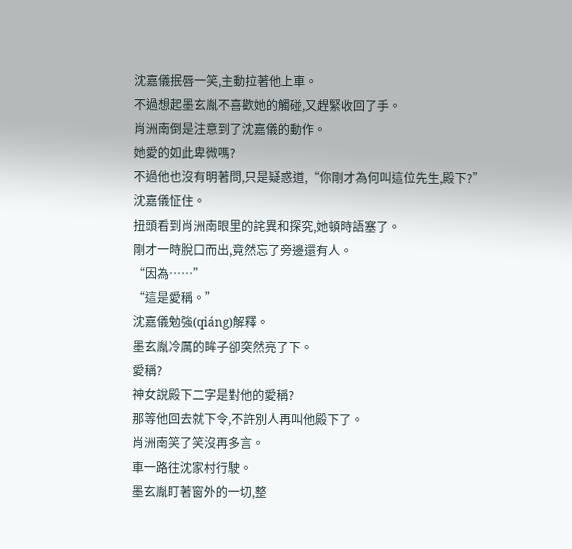沈嘉儀抿唇一笑,主動拉著他上車。
不過想起墨玄胤不喜歡她的觸碰,又趕緊收回了手。
肖洲南倒是注意到了沈嘉儀的動作。
她愛的如此卑微嗎?
不過他也沒有明著問,只是疑惑道,“你剛才為何叫這位先生,殿下?”
沈嘉儀怔住。
扭頭看到肖洲南眼里的詫異和探究,她頓時語塞了。
剛才一時脫口而出,竟然忘了旁邊還有人。
“因為……”
“這是愛稱。”
沈嘉儀勉強(qiáng)解釋。
墨玄胤冷厲的眸子卻突然亮了下。
愛稱?
神女說殿下二字是對他的愛稱?
那等他回去就下令,不許別人再叫他殿下了。
肖洲南笑了笑沒再多言。
車一路往沈家村行駛。
墨玄胤盯著窗外的一切,整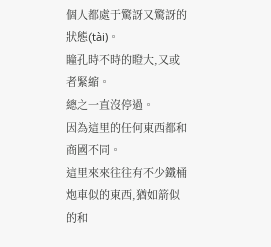個人都處于驚訝又驚訝的狀態(tài)。
瞳孔時不時的瞪大,又或者緊縮。
總之一直沒停過。
因為這里的任何東西都和商國不同。
這里來來往往有不少鐵桶炮車似的東西,猶如箭似的和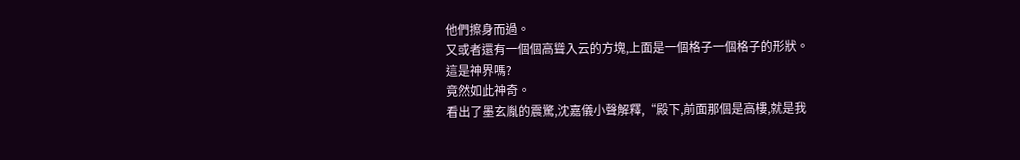他們擦身而過。
又或者還有一個個高聳入云的方塊,上面是一個格子一個格子的形狀。
這是神界嗎?
竟然如此神奇。
看出了墨玄胤的震驚,沈嘉儀小聲解釋,“殿下,前面那個是高樓,就是我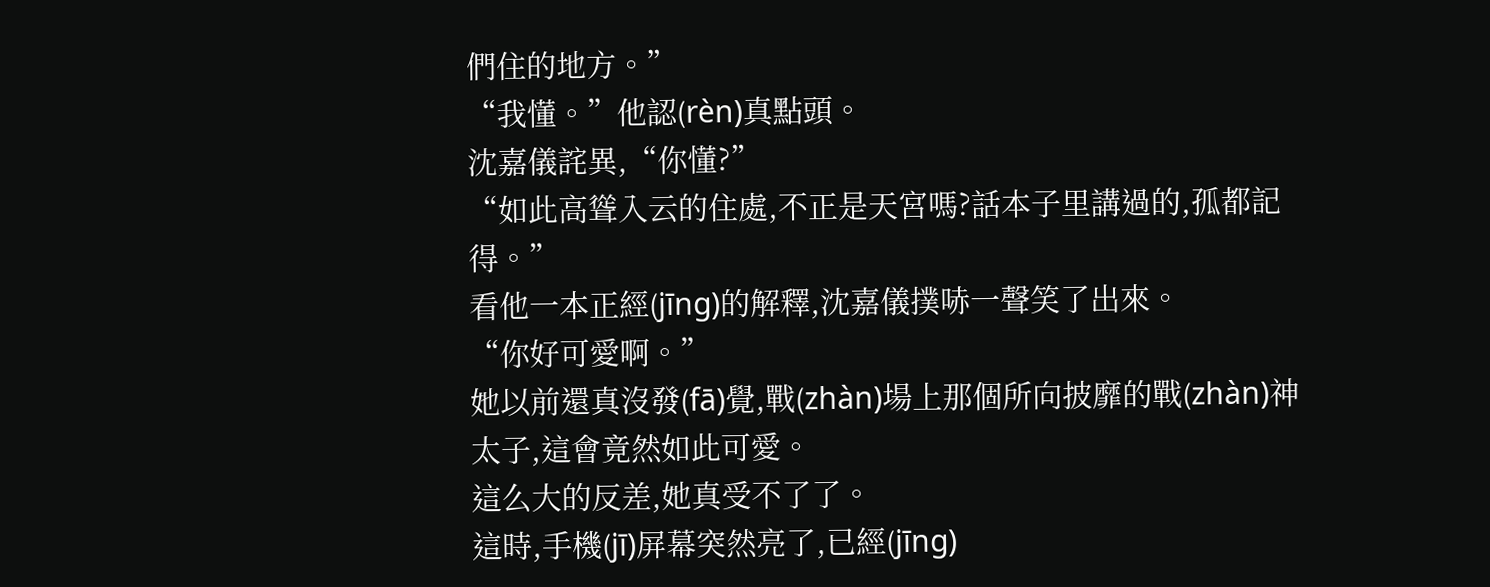們住的地方。”
“我懂。”他認(rèn)真點頭。
沈嘉儀詫異,“你懂?”
“如此高聳入云的住處,不正是天宮嗎?話本子里講過的,孤都記得。”
看他一本正經(jīng)的解釋,沈嘉儀撲哧一聲笑了出來。
“你好可愛啊。”
她以前還真沒發(fā)覺,戰(zhàn)場上那個所向披靡的戰(zhàn)神太子,這會竟然如此可愛。
這么大的反差,她真受不了了。
這時,手機(jī)屏幕突然亮了,已經(jīng)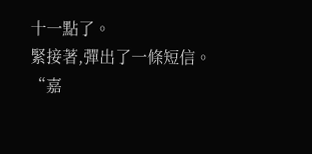十一點了。
緊接著,彈出了一條短信。
“嘉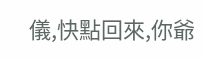儀,快點回來,你爺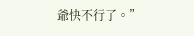爺快不行了。”